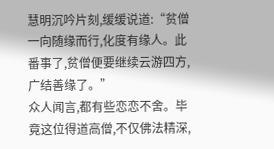慧明沉吟片刻,缓缓说道:“贫僧一向随缘而行,化度有缘人。此番事了,贫僧便要继续云游四方,广结善缘了。”
众人闻言,都有些恋恋不舍。毕竟这位得道高僧,不仅佛法精深,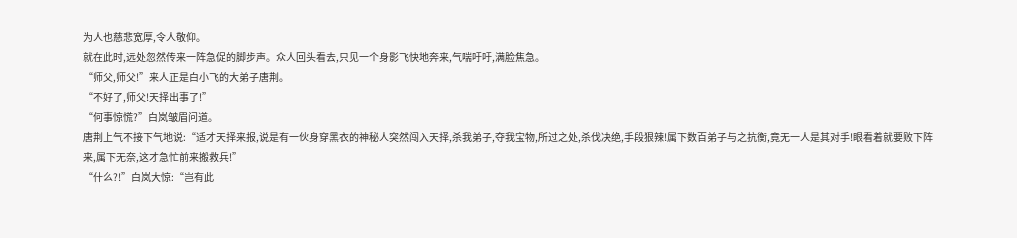为人也慈悲宽厚,令人敬仰。
就在此时,远处忽然传来一阵急促的脚步声。众人回头看去,只见一个身影飞快地奔来,气喘吁吁,满脸焦急。
“师父,师父!”来人正是白小飞的大弟子唐荆。
“不好了,师父!天择出事了!”
“何事惊慌?”白岚皱眉问道。
唐荆上气不接下气地说:“适才天择来报,说是有一伙身穿黑衣的神秘人突然闯入天择,杀我弟子,夺我宝物,所过之处,杀伐决绝,手段狠辣!属下数百弟子与之抗衡,竟无一人是其对手!眼看着就要败下阵来,属下无奈,这才急忙前来搬救兵!”
“什么?!”白岚大惊:“岂有此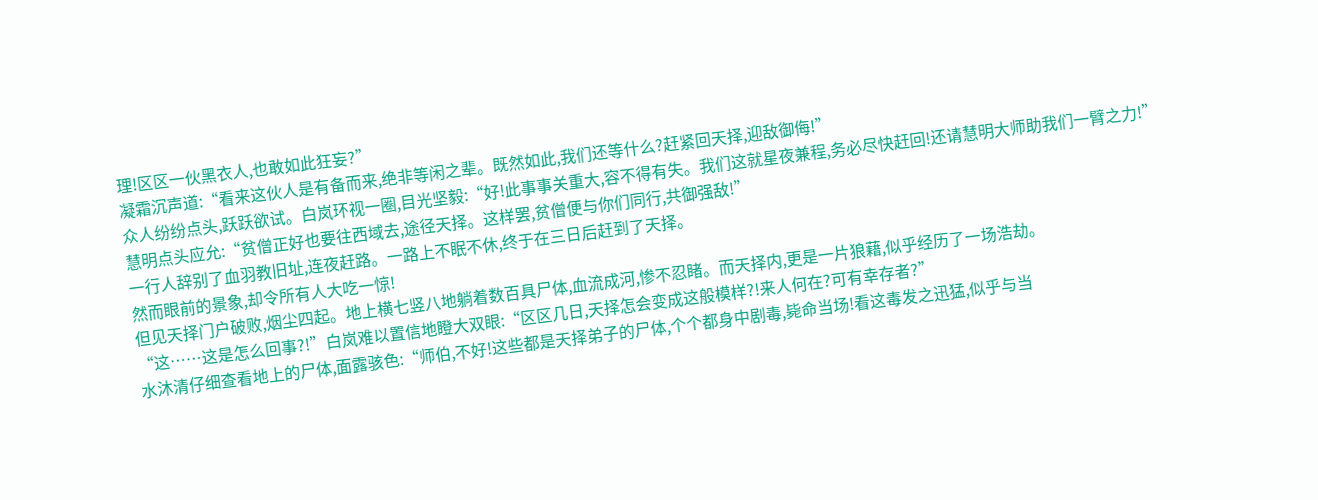理!区区一伙黑衣人,也敢如此狂妄?”
凝霜沉声道:“看来这伙人是有备而来,绝非等闲之辈。既然如此,我们还等什么?赶紧回天择,迎敌御侮!”
众人纷纷点头,跃跃欲试。白岚环视一圈,目光坚毅:“好!此事事关重大,容不得有失。我们这就星夜兼程,务必尽快赶回!还请慧明大师助我们一臂之力!”
慧明点头应允:“贫僧正好也要往西域去,途径天择。这样罢,贫僧便与你们同行,共御强敌!”
一行人辞别了血羽教旧址,连夜赶路。一路上不眠不休,终于在三日后赶到了天择。
然而眼前的景象,却令所有人大吃一惊!
但见天择门户破败,烟尘四起。地上横七竖八地躺着数百具尸体,血流成河,惨不忍睹。而天择内,更是一片狼藉,似乎经历了一场浩劫。
“这……这是怎么回事?!”白岚难以置信地瞪大双眼:“区区几日,天择怎会变成这般模样?!来人何在?可有幸存者?”
水沐清仔细查看地上的尸体,面露骇色:“师伯,不好!这些都是天择弟子的尸体,个个都身中剧毒,毙命当场!看这毒发之迅猛,似乎与当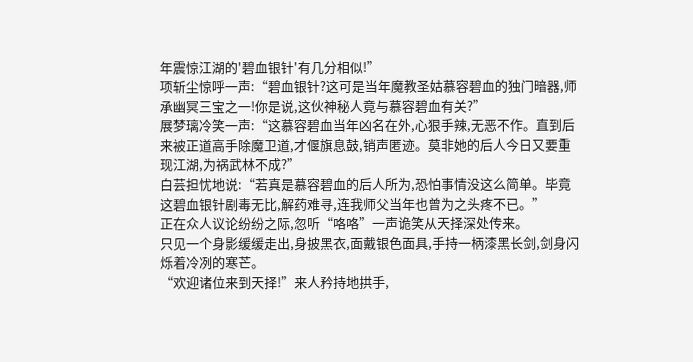年震惊江湖的'碧血银针'有几分相似!”
项斩尘惊呼一声:“碧血银针?这可是当年魔教圣姑慕容碧血的独门暗器,师承幽冥三宝之一!你是说,这伙神秘人竟与慕容碧血有关?”
展梦璃冷笑一声:“这慕容碧血当年凶名在外,心狠手辣,无恶不作。直到后来被正道高手除魔卫道,才偃旗息鼓,销声匿迹。莫非她的后人今日又要重现江湖,为祸武林不成?”
白芸担忧地说:“若真是慕容碧血的后人所为,恐怕事情没这么简单。毕竟这碧血银针剧毒无比,解药难寻,连我师父当年也曾为之头疼不已。”
正在众人议论纷纷之际,忽听“咯咯”一声诡笑从天择深处传来。
只见一个身影缓缓走出,身披黑衣,面戴银色面具,手持一柄漆黑长剑,剑身闪烁着冷冽的寒芒。
“欢迎诸位来到天择!”来人矜持地拱手,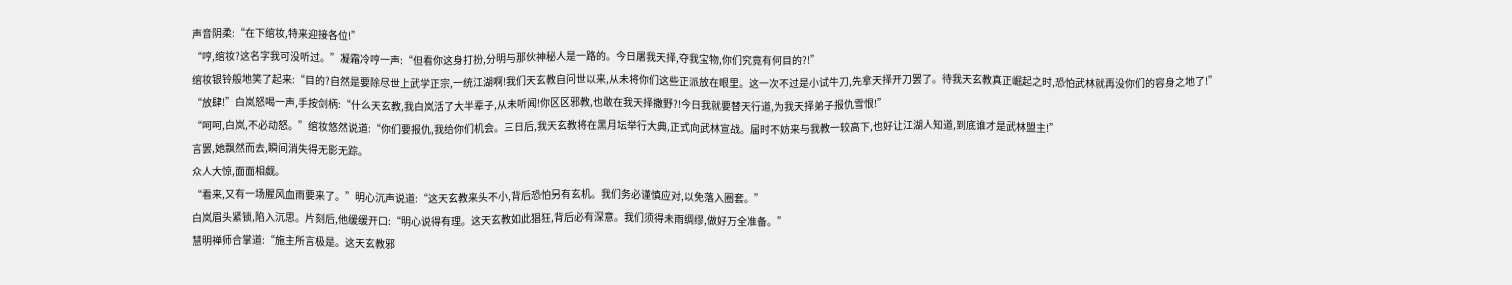声音阴柔:“在下绾妆,特来迎接各位!”
“哼,绾妆?这名字我可没听过。”凝霜冷哼一声:“但看你这身打扮,分明与那伙神秘人是一路的。今日屠我天择,夺我宝物,你们究竟有何目的?!”
绾妆银铃般地笑了起来:“目的?自然是要除尽世上武学正宗,一统江湖啊!我们天玄教自问世以来,从未将你们这些正派放在眼里。这一次不过是小试牛刀,先拿天择开刀罢了。待我天玄教真正崛起之时,恐怕武林就再没你们的容身之地了!”
“放肆!”白岚怒喝一声,手按剑柄:“什么天玄教,我白岚活了大半辈子,从未听闻!你区区邪教,也敢在我天择撒野?!今日我就要替天行道,为我天择弟子报仇雪恨!”
“呵呵,白岚,不必动怒。”绾妆悠然说道:“你们要报仇,我给你们机会。三日后,我天玄教将在黑月坛举行大典,正式向武林宣战。届时不妨来与我教一较高下,也好让江湖人知道,到底谁才是武林盟主!”
言罢,她飘然而去,瞬间消失得无影无踪。
众人大惊,面面相觑。
“看来,又有一场腥风血雨要来了。”明心沉声说道:“这天玄教来头不小,背后恐怕另有玄机。我们务必谨慎应对,以免落入圈套。”
白岚眉头紧锁,陷入沉思。片刻后,他缓缓开口:“明心说得有理。这天玄教如此猖狂,背后必有深意。我们须得未雨绸缪,做好万全准备。”
慧明禅师合掌道:“施主所言极是。这天玄教邪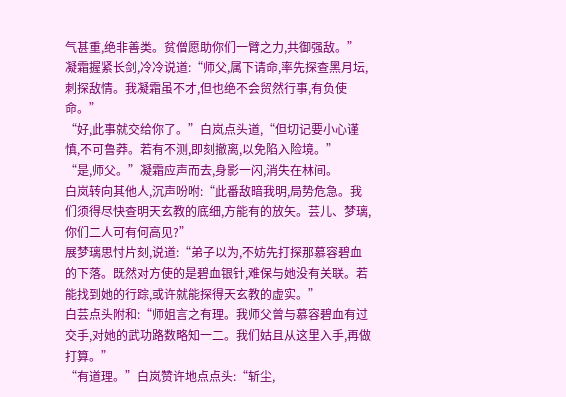气甚重,绝非善类。贫僧愿助你们一臂之力,共御强敌。”
凝霜握紧长剑,冷冷说道:“师父,属下请命,率先探查黑月坛,刺探敌情。我凝霜虽不才,但也绝不会贸然行事,有负使命。”
“好,此事就交给你了。”白岚点头道,“但切记要小心谨慎,不可鲁莽。若有不测,即刻撤离,以免陷入险境。”
“是,师父。”凝霜应声而去,身影一闪,消失在林间。
白岚转向其他人,沉声吩咐:“此番敌暗我明,局势危急。我们须得尽快查明天玄教的底细,方能有的放矢。芸儿、梦璃,你们二人可有何高见?”
展梦璃思忖片刻,说道:“弟子以为,不妨先打探那慕容碧血的下落。既然对方使的是碧血银针,难保与她没有关联。若能找到她的行踪,或许就能探得天玄教的虚实。”
白芸点头附和:“师姐言之有理。我师父曾与慕容碧血有过交手,对她的武功路数略知一二。我们姑且从这里入手,再做打算。”
“有道理。”白岚赞许地点点头:“斩尘,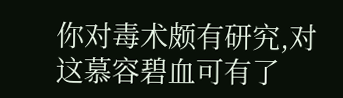你对毒术颇有研究,对这慕容碧血可有了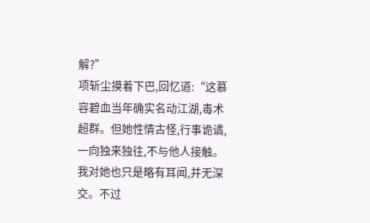解?”
项斩尘摸着下巴,回忆道:“这慕容碧血当年确实名动江湖,毒术超群。但她性情古怪,行事诡谲,一向独来独往,不与他人接触。我对她也只是略有耳闻,并无深交。不过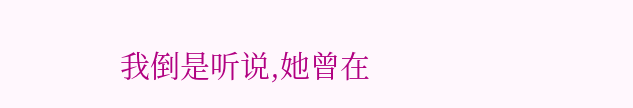我倒是听说,她曾在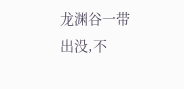龙渊谷一带出没,不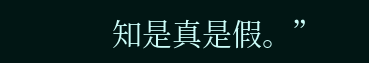知是真是假。”